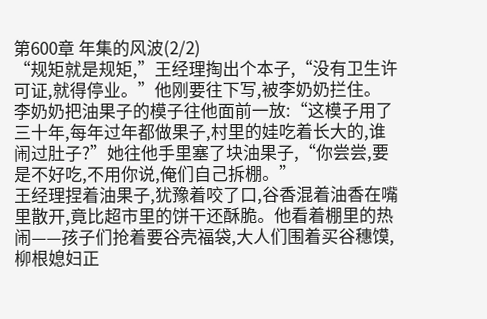第600章 年集的风波(2/2)
“规矩就是规矩,”王经理掏出个本子,“没有卫生许可证,就得停业。”他刚要往下写,被李奶奶拦住。
李奶奶把油果子的模子往他面前一放:“这模子用了三十年,每年过年都做果子,村里的娃吃着长大的,谁闹过肚子?”她往他手里塞了块油果子,“你尝尝,要是不好吃,不用你说,俺们自己拆棚。”
王经理捏着油果子,犹豫着咬了口,谷香混着油香在嘴里散开,竟比超市里的饼干还酥脆。他看着棚里的热闹——孩子们抢着要谷壳福袋,大人们围着买谷穗馍,柳根媳妇正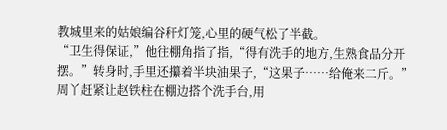教城里来的姑娘编谷秆灯笼,心里的硬气松了半截。
“卫生得保证,”他往棚角指了指,“得有洗手的地方,生熟食品分开摆。”转身时,手里还攥着半块油果子,“这果子……给俺来二斤。”
周丫赶紧让赵铁柱在棚边搭个洗手台,用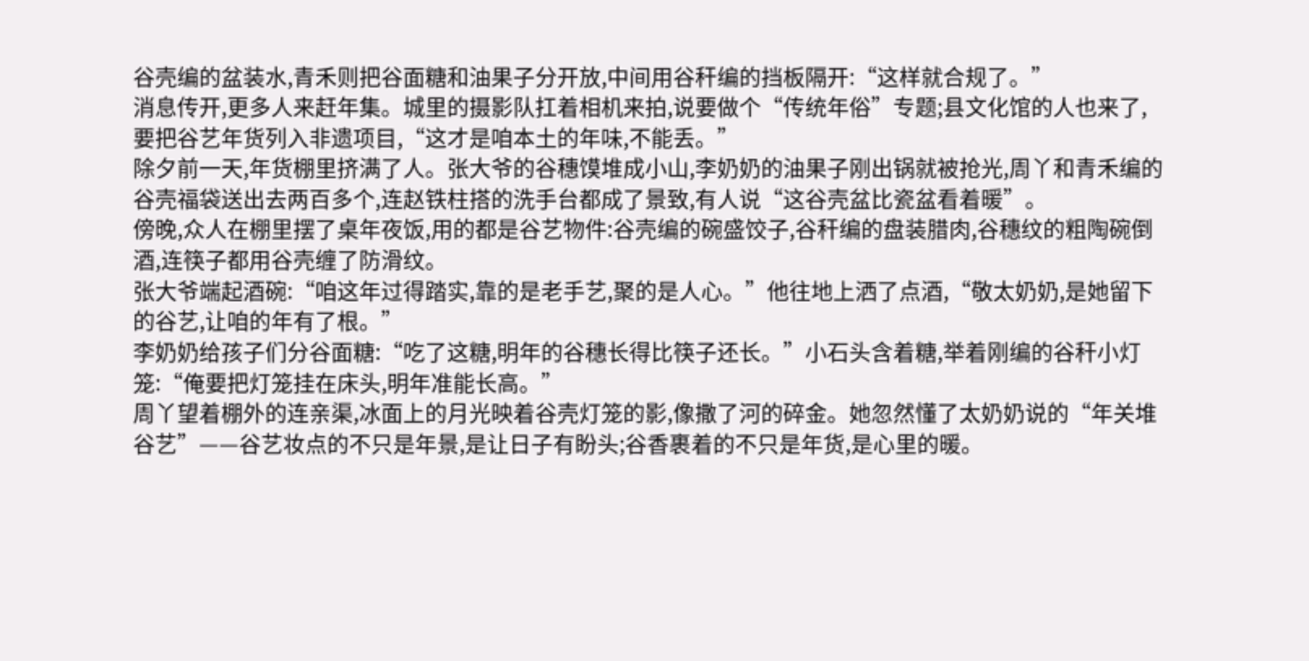谷壳编的盆装水,青禾则把谷面糖和油果子分开放,中间用谷秆编的挡板隔开:“这样就合规了。”
消息传开,更多人来赶年集。城里的摄影队扛着相机来拍,说要做个“传统年俗”专题;县文化馆的人也来了,要把谷艺年货列入非遗项目,“这才是咱本土的年味,不能丢。”
除夕前一天,年货棚里挤满了人。张大爷的谷穗馍堆成小山,李奶奶的油果子刚出锅就被抢光,周丫和青禾编的谷壳福袋送出去两百多个,连赵铁柱搭的洗手台都成了景致,有人说“这谷壳盆比瓷盆看着暖”。
傍晚,众人在棚里摆了桌年夜饭,用的都是谷艺物件:谷壳编的碗盛饺子,谷秆编的盘装腊肉,谷穗纹的粗陶碗倒酒,连筷子都用谷壳缠了防滑纹。
张大爷端起酒碗:“咱这年过得踏实,靠的是老手艺,聚的是人心。”他往地上洒了点酒,“敬太奶奶,是她留下的谷艺,让咱的年有了根。”
李奶奶给孩子们分谷面糖:“吃了这糖,明年的谷穗长得比筷子还长。”小石头含着糖,举着刚编的谷秆小灯笼:“俺要把灯笼挂在床头,明年准能长高。”
周丫望着棚外的连亲渠,冰面上的月光映着谷壳灯笼的影,像撒了河的碎金。她忽然懂了太奶奶说的“年关堆谷艺”——谷艺妆点的不只是年景,是让日子有盼头;谷香裹着的不只是年货,是心里的暖。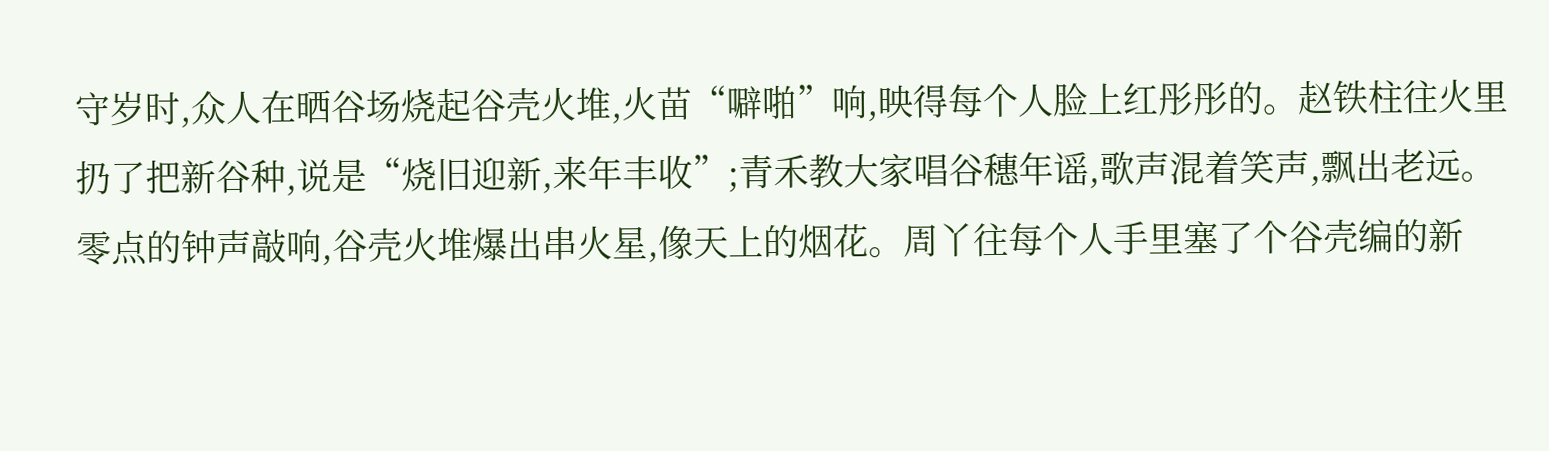守岁时,众人在晒谷场烧起谷壳火堆,火苗“噼啪”响,映得每个人脸上红彤彤的。赵铁柱往火里扔了把新谷种,说是“烧旧迎新,来年丰收”;青禾教大家唱谷穗年谣,歌声混着笑声,飘出老远。
零点的钟声敲响,谷壳火堆爆出串火星,像天上的烟花。周丫往每个人手里塞了个谷壳编的新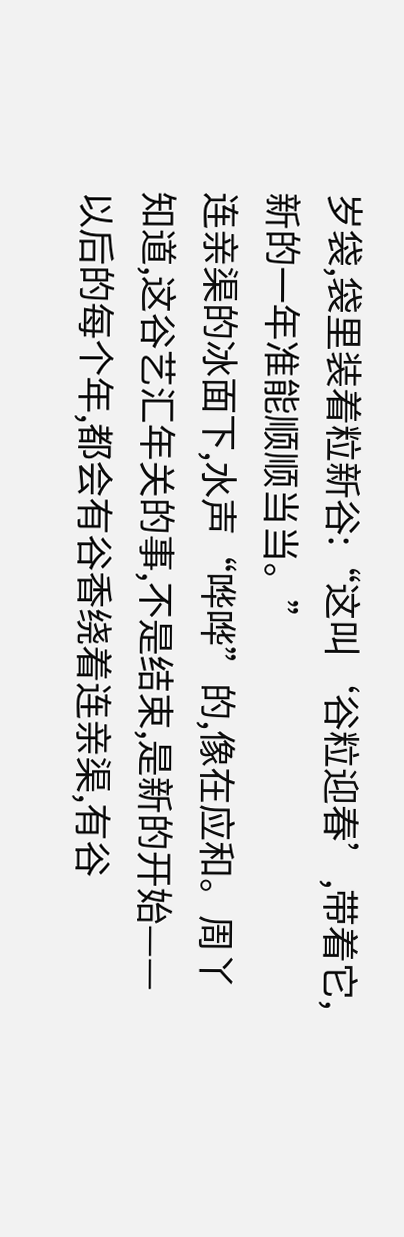岁袋,袋里装着粒新谷:“这叫‘谷粒迎春’,带着它,新的一年准能顺顺当当。”
连亲渠的冰面下,水声“哗哗”的,像在应和。周丫知道,这谷艺汇年关的事,不是结束,是新的开始——以后的每个年,都会有谷香绕着连亲渠,有谷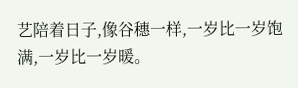艺陪着日子,像谷穗一样,一岁比一岁饱满,一岁比一岁暖。